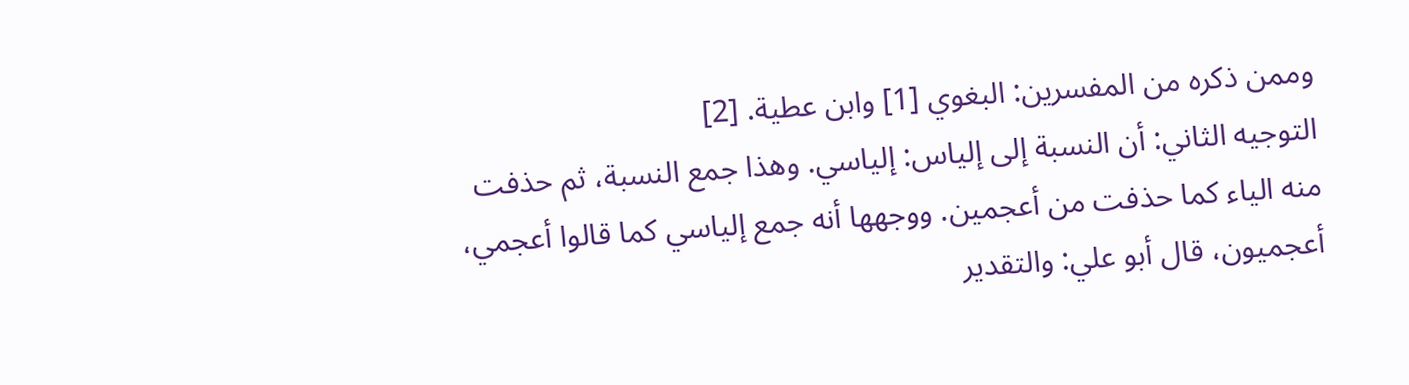وممن ذكره من المفسرين: البغوي [1] وابن عطية. [2]
التوجيه الثاني: أن النسبة إلى إلياس: إلياسي. وهذا جمع النسبة، ثم حذفت منه الياء كما حذفت من أعجمين. ووجهها أنه جمع إلياسي كما قالوا أعجمي، أعجميون، قال أبو علي: والتقدير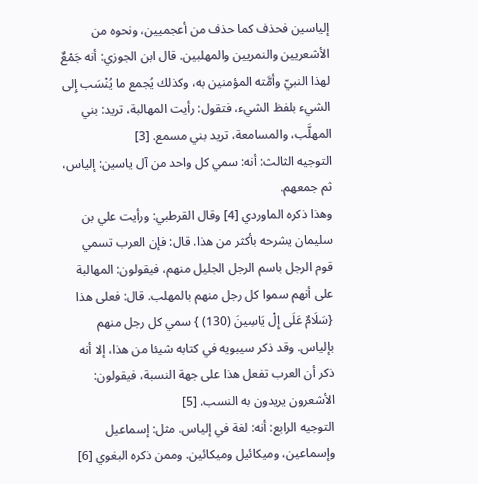إلياسين فحذف كما حذف من أعجميين، ونحوه من الأشعريين والنمريين والمهلبين. قال ابن الجوزي: أنه جَمْعٌ لهذا النبيّ وأمَّته المؤمنين به، وكذلك يُجمع ما يُنْسَب إِلى الشيء بلفظ الشيء، فتقول: رأيت المهالبة، تريد: بني المهلَّب، والمسامعة، تريد بني مسمع. [3]
التوجيه الثالث: أنه: سمي كل واحد من آل ياسين: إلياس، ثم جمعهم.
وهذا ذكره الماوردي [4] وقال القرطبي: ورأيت علي بن سليمان يشرحه بأكثر من هذا. قال: فإن العرب تسمي قوم الرجل باسم الرجل الجليل منهم، فيقولون: المهالبة على أنهم سموا كل رجل منهم بالمهلب. قال: فعلى هذا {سَلَامٌ عَلَى إِلْ يَاسِينَ (130) } سمي كل رجل منهم بإلياس. وقد ذكر سيبويه في كتابه شيئا من هذا، إلا أنه ذكر أن العرب تفعل هذا على جهة النسبة، فيقولون: الأشعرون يريدون به النسب. [5]
التوجيه الرابع: أنه: لغة في إلياس. مثل: إسماعيل وإسماعين، وميكائيل وميكائين. وممن ذكره البغوي [6]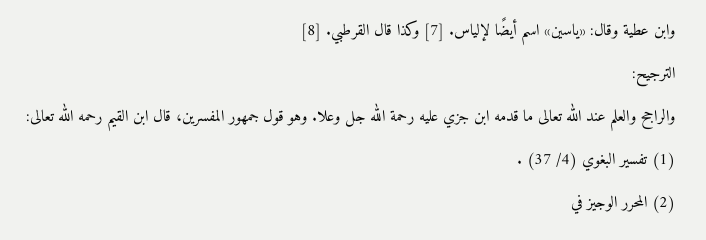وابن عطية وقال: «ياسين» اسم أيضًا لإلياس. [7] وكذا قال القرطبي. [8]
الترجيح:
والراجح والعلم عند الله تعالى ما قدمه ابن جزي عليه رحمة الله جل وعلا. وهو قول جمهور المفسرين، قال ابن القيم رحمه الله تعالى:
(1) تفسير البغوي (4/ 37) .
(2) المحرر الوجيز في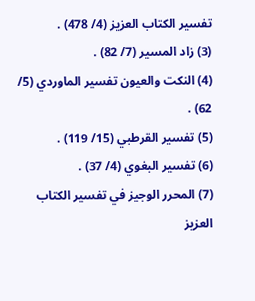تفسير الكتاب العزيز (4/ 478) .
(3) زاد المسير (7/ 82) .
(4) النكت والعيون تفسير الماوردي (5/ 62) .
(5) تفسير القرطبي (15/ 119) .
(6) تفسير البغوي (4/ 37) .
(7) المحرر الوجيز في تفسير الكتاب العزيز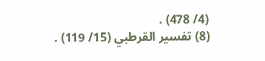(4/ 478) .
(8) تفسير القرطبي (15/ 119) .